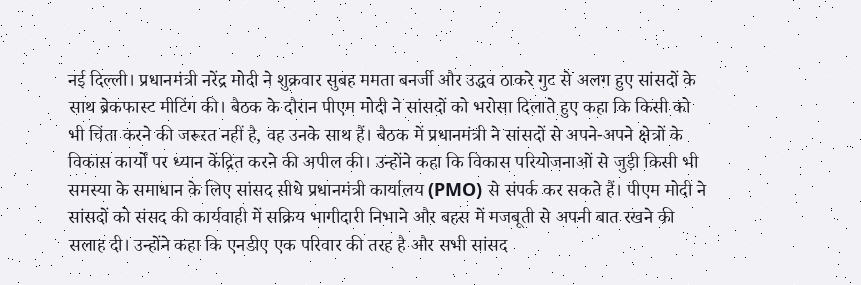नई दिल्ली। प्रधानमंत्री नरेंद्र मोदी ने शुक्रवार सुबह ममता बनर्जी और उद्धव ठाकरे गुट से अलग हुए सांसदों के साथ ब्रेकफास्ट मीटिंग की। बैठक के दौरान पीएम मोदी ने सांसदों को भरोसा दिलाते हुए कहा कि किसी को भी चिंता करने की जरूरत नहीं है, वह उनके साथ हैं। बैठक में प्रधानमंत्री ने सांसदों से अपने-अपने क्षेत्रों के विकास कार्यों पर ध्यान केंद्रित करने की अपील की। उन्होंने कहा कि विकास परियोजनाओं से जुड़ी किसी भी समस्या के समाधान के लिए सांसद सीधे प्रधानमंत्री कार्यालय (PMO) से संपर्क कर सकते हैं। पीएम मोदी ने सांसदों को संसद की कार्यवाही में सक्रिय भागीदारी निभाने और बहस में मजबूती से अपनी बात रखने की सलाह दी। उन्होंने कहा कि एनडीए एक परिवार की तरह है और सभी सांसद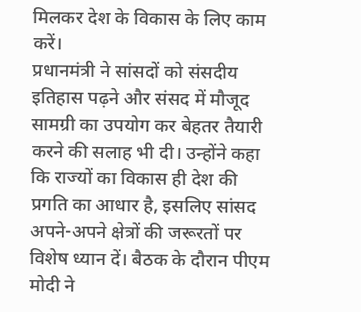मिलकर देश के विकास के लिए काम करें।
प्रधानमंत्री ने सांसदों को संसदीय इतिहास पढ़ने और संसद में मौजूद सामग्री का उपयोग कर बेहतर तैयारी करने की सलाह भी दी। उन्होंने कहा कि राज्यों का विकास ही देश की प्रगति का आधार है, इसलिए सांसद अपने-अपने क्षेत्रों की जरूरतों पर विशेष ध्यान दें। बैठक के दौरान पीएम मोदी ने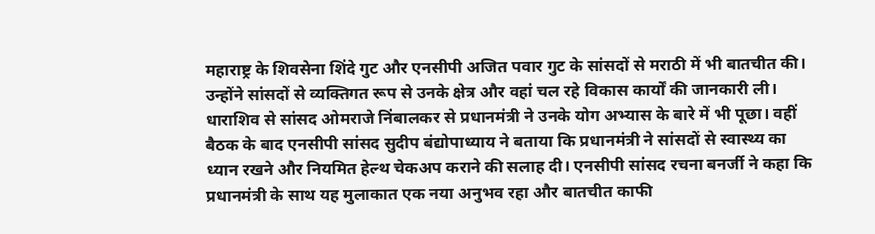महाराष्ट्र के शिवसेना शिंदे गुट और एनसीपी अजित पवार गुट के सांसदों से मराठी में भी बातचीत की। उन्होंने सांसदों से व्यक्तिगत रूप से उनके क्षेत्र और वहां चल रहे विकास कार्यों की जानकारी ली। धाराशिव से सांसद ओमराजे निंबालकर से प्रधानमंत्री ने उनके योग अभ्यास के बारे में भी पूछा। वहीं बैठक के बाद एनसीपी सांसद सुदीप बंद्योपाध्याय ने बताया कि प्रधानमंत्री ने सांसदों से स्वास्थ्य का ध्यान रखने और नियमित हेल्थ चेकअप कराने की सलाह दी। एनसीपी सांसद रचना बनर्जी ने कहा कि प्रधानमंत्री के साथ यह मुलाकात एक नया अनुभव रहा और बातचीत काफी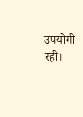उपयोगी रही।